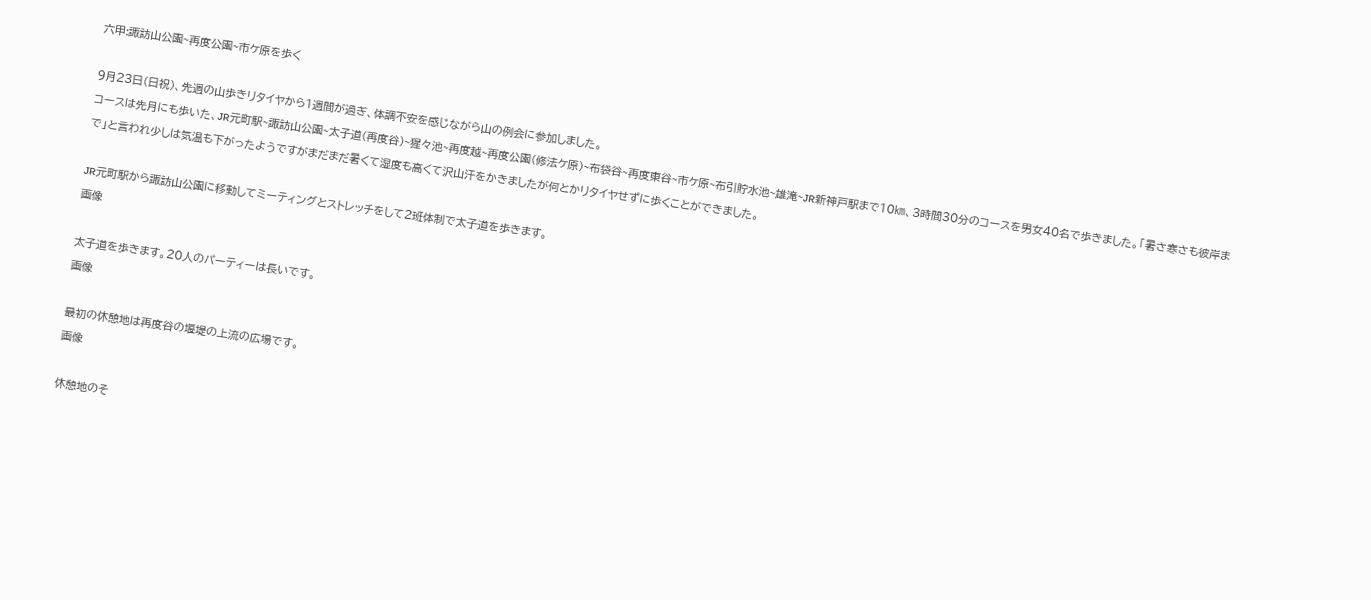六甲:諏訪山公園~再度公園~市ケ原を歩く

9月23日(日祝)、先週の山歩きリタイヤから1週間が過ぎ、体調不安を感じながら山の例会に参加しました。
コースは先月にも歩いた、JR元町駅~諏訪山公園~太子道(再度谷)~猩々池~再度越~再度公園(修法ケ原)~布袋谷~再度東谷~市ケ原~布引貯水池~雄滝~JR新神戸駅まで10㎞、3時間30分のコースを男女40名で歩きました。「暑さ寒さも彼岸まで」と言われ少しは気温も下がったようですがまだまだ暑くて湿度も高くて沢山汗をかきましたが何とかリタイヤせずに歩くことができました。

JR元町駅から諏訪山公園に移動してミーティングとストレッチをして2班体制で太子道を歩きます。
画像

太子道を歩きます。20人のパーティーは長いです。
画像

最初の休憩地は再度谷の堰堤の上流の広場です。
画像

休憩地のそ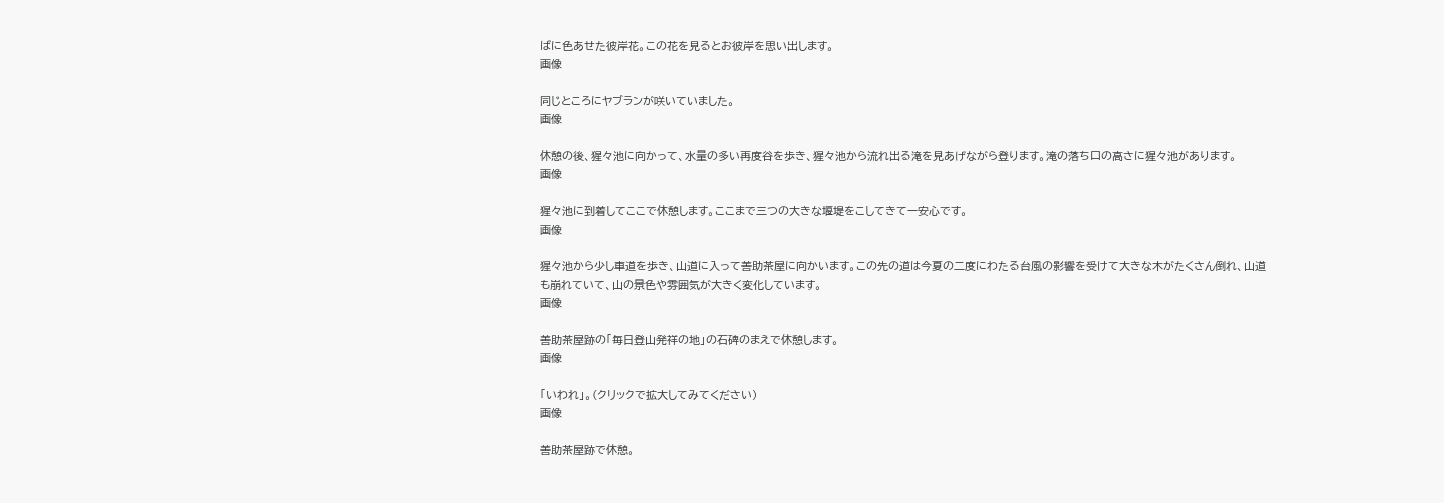ばに色あせた彼岸花。この花を見るとお彼岸を思い出します。
画像

同じところにヤブランが咲いていました。
画像

休憩の後、猩々池に向かって、水量の多い再度谷を歩き、猩々池から流れ出る滝を見あげながら登ります。滝の落ち口の高さに猩々池があります。
画像

猩々池に到着してここで休憩します。ここまで三つの大きな堰堤をこしてきて一安心です。
画像

猩々池から少し車道を歩き、山道に入って善助茶屋に向かいます。この先の道は今夏の二度にわたる台風の影響を受けて大きな木がたくさん倒れ、山道も崩れていて、山の景色や雰囲気が大きく変化しています。
画像

善助茶屋跡の「毎日登山発祥の地」の石碑のまえで休憩します。
画像

「いわれ」。(クリックで拡大してみてください)
画像

善助茶屋跡で休憩。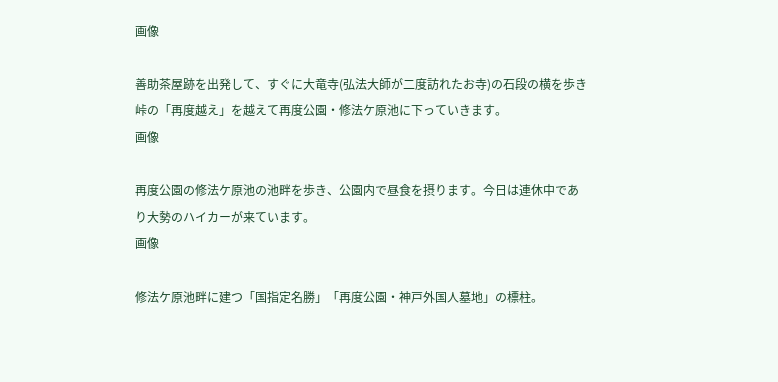画像

善助茶屋跡を出発して、すぐに大竜寺(弘法大師が二度訪れたお寺)の石段の横を歩き峠の「再度越え」を越えて再度公園・修法ケ原池に下っていきます。
画像

再度公園の修法ケ原池の池畔を歩き、公園内で昼食を摂ります。今日は連休中であり大勢のハイカーが来ています。
画像

修法ケ原池畔に建つ「国指定名勝」「再度公園・神戸外国人墓地」の標柱。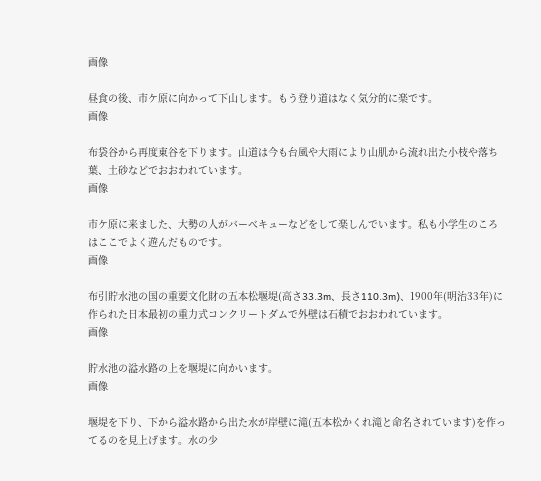画像

昼食の後、市ケ原に向かって下山します。もう登り道はなく気分的に楽です。
画像

布袋谷から再度東谷を下ります。山道は今も台風や大雨により山肌から流れ出た小枝や落ち葉、土砂などでおおわれています。
画像

市ケ原に来ました、大勢の人がバーべキューなどをして楽しんでいます。私も小学生のころはここでよく遊んだものです。
画像

布引貯水池の国の重要文化財の五本松堰堤(高さ33.3m、長さ110.3m)、1900年(明治33年)に作られた日本最初の重力式コンクリートダムで外壁は石積でおおわれています。
画像

貯水池の溢水路の上を堰堤に向かいます。
画像

堰堤を下り、下から溢水路から出た水が岸壁に滝(五本松かくれ滝と命名されています)を作ってるのを見上げます。水の少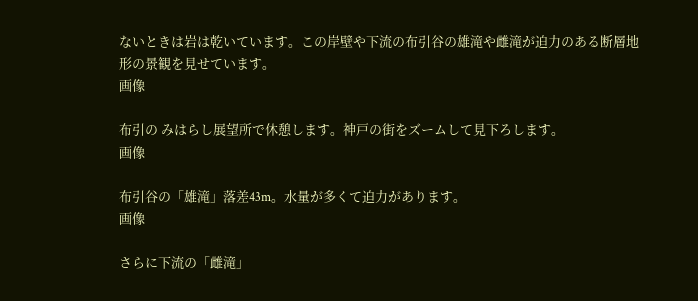ないときは岩は乾いています。この岸壁や下流の布引谷の雄滝や雌滝が迫力のある断層地形の景観を見せています。
画像

布引の みはらし展望所で休憩します。神戸の街をズームして見下ろします。
画像

布引谷の「雄滝」落差43m。水量が多くて迫力があります。
画像

さらに下流の「雌滝」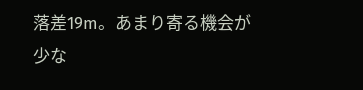落差19m。あまり寄る機会が少な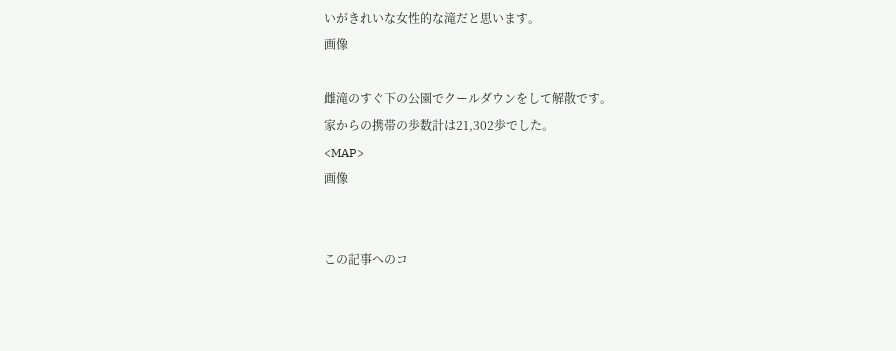いがきれいな女性的な滝だと思います。
画像

雌滝のすぐ下の公園でクールダウンをして解散です。
家からの携帯の歩数計は21,302歩でした。
<MAP>
画像


この記事へのコ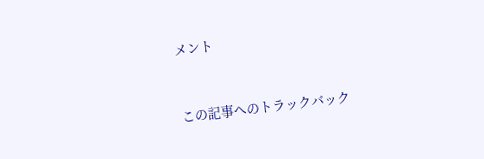メント


この記事へのトラックバック